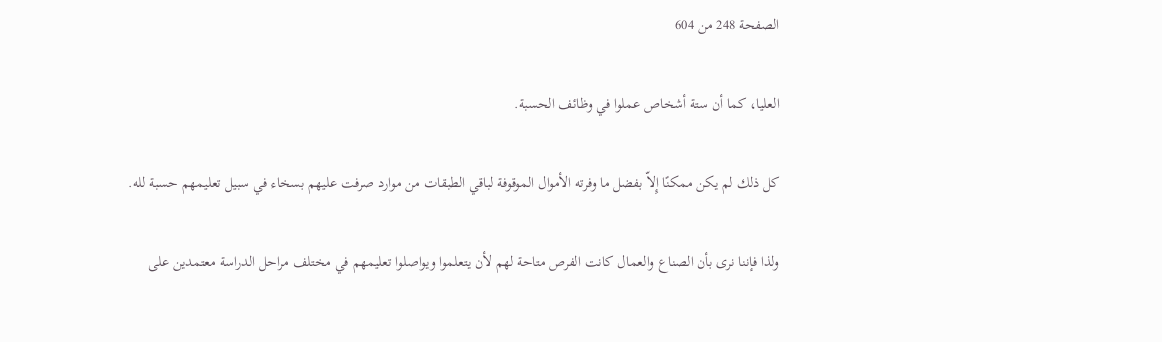الصفحة 248 من 604

العليا، كما أن ستة أشخاص عملوا في وظائف الحسبة.

كل ذلك لم يكن ممكنًا إِلاّ بفضل ما وفرته الأموال الموقوفة لباقي الطبقات من موارد صرفت عليهم بسخاء في سبيل تعليمهم حسبة لله.

ولذا فإننا نرى بأن الصناع والعمال كانت الفرص متاحة لهم لأن يتعلموا ويواصلوا تعليمهم في مختلف مراحل الدراسة معتمدين على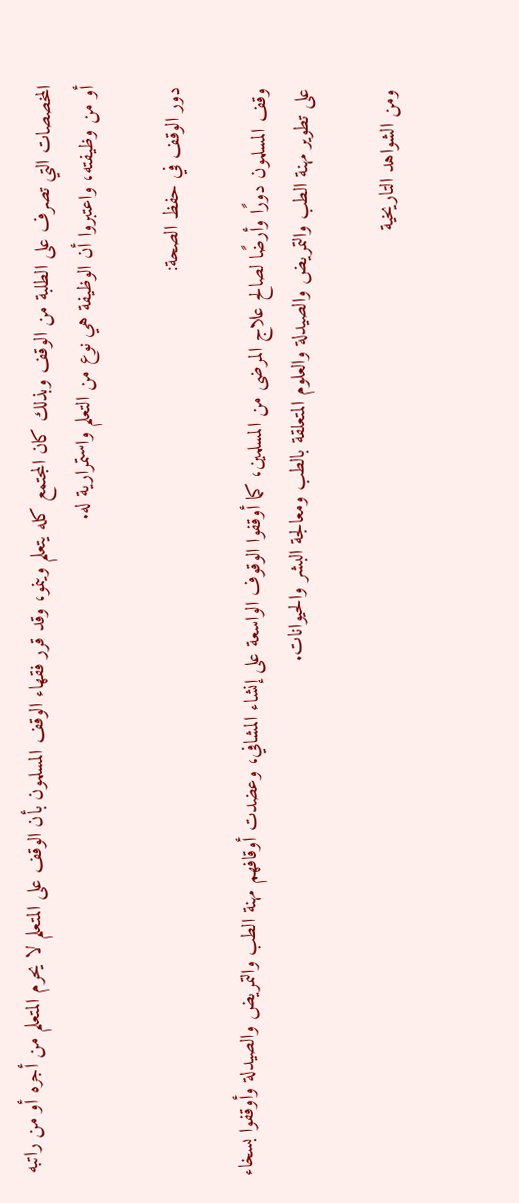المخصصات التي تصرف على الطلبة من الوقف وبذلك كان المجتمع كله يتعلم وينمو، وقد قرر فقهاء الوقف المسلمون بأن الوقف على المتعلم لا يحرم المتعلم من أجره أو من راتبه أو من وظيفته، واعتبروا أن الوظيفة هي نوع من التعلم واستمرارية له.

دور الوقف في حفظ الصحة:

وقف المسلمون دورًا وأرضًا لصالح علاج المرضى من المسلمين، كما أوقفوا الوقوف الواسعة على إنشاء المشافي، وعضدت أوقافهم مهنة الطب والتمريض والصيدلة وأوقفوا بسخاء على تطوير مهنة الطب والتمريض والصيدلة والعلوم المتعلقة بالطب ومعالجة البشر والحيوانات.

ومن الشواهد التاريخية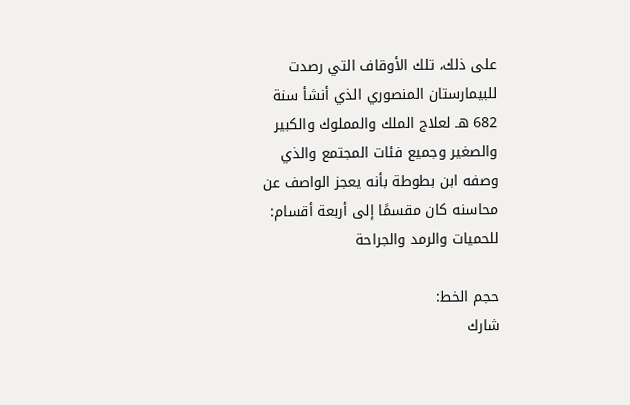على ذلك، تلك الأوقاف التي رصدت للبيمارستان المنصوري الذي أنشأ سنة 682 هـ لعلاج الملك والمملوك والكبير والصغير وجميع فئات المجتمع والذي وصفه ابن بطوطة بأنه يعجز الواصف عن محاسنه كان مقسمًا إلى أربعة أقسام: للحميات والرمد والجراحة

حجم الخط:
شارك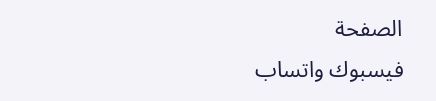الصفحة
فيسبوك واتساب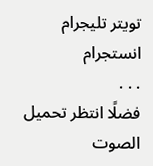تويتر تليجرام انستجرام
. . .
فضلًا انتظر تحميل الصوت